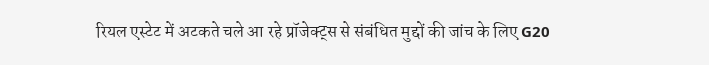रियल एस्टेट में अटकते चले आ रहे प्रॉजेक्ट्स से संबंधित मुद्दों की जांच के लिए G20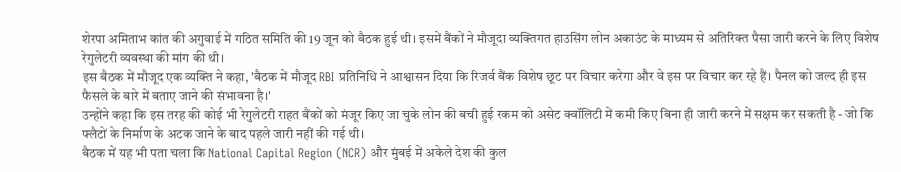शेरपा अमिताभ कांत की अगुवाई में गठित समिति की 19 जून को बैठक हुई थी। इसमें बैंकों ने मौजूदा व्यक्तिगत हाउसिंग लोन अकाउंट के माध्यम से अतिरिक्त पैसा जारी करने के लिए विशेष रेगुलेटरी व्यवस्था की मांग की थी।
इस बैठक में मौजूद एक व्यक्ति ने कहा, 'बैठक में मौजूद RBI प्रतिनिधि ने आश्वासन दिया कि रिजर्व बैंक विशेष छूट पर विचार करेगा और वे इस पर विचार कर रहे हैं। पैनल को जल्द ही इस फैसले के बारे में बताए जाने की संभावना है।'
उन्होंने कहा कि इस तरह की कोई भी रेगुलेटरी राहत बैंकों को मंजूर किए जा चुके लोन की बची हुई रकम को असेट क्वॉलिटी में कमी किए बिना ही जारी करने में सक्षम कर सकती है - जो कि फ्लैटों के निर्माण के अटक जाने के बाद पहले जारी नहीं की गई थी।
बैठक में यह भी पता चला कि National Capital Region (NCR) और मुंबई में अकेले देश की कुल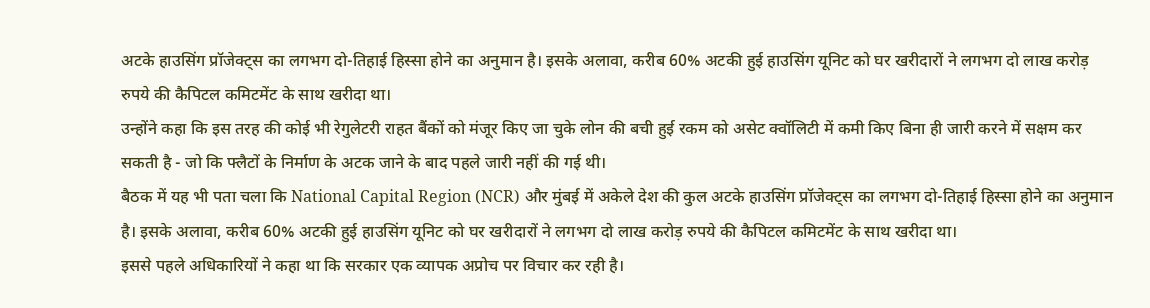अटके हाउसिंग प्रॉजेक्ट्स का लगभग दो-तिहाई हिस्सा होने का अनुमान है। इसके अलावा, करीब 60% अटकी हुई हाउसिंग यूनिट को घर खरीदारों ने लगभग दो लाख करोड़ रुपये की कैपिटल कमिटमेंट के साथ खरीदा था।
उन्होंने कहा कि इस तरह की कोई भी रेगुलेटरी राहत बैंकों को मंजूर किए जा चुके लोन की बची हुई रकम को असेट क्वॉलिटी में कमी किए बिना ही जारी करने में सक्षम कर सकती है - जो कि फ्लैटों के निर्माण के अटक जाने के बाद पहले जारी नहीं की गई थी।
बैठक में यह भी पता चला कि National Capital Region (NCR) और मुंबई में अकेले देश की कुल अटके हाउसिंग प्रॉजेक्ट्स का लगभग दो-तिहाई हिस्सा होने का अनुमान है। इसके अलावा, करीब 60% अटकी हुई हाउसिंग यूनिट को घर खरीदारों ने लगभग दो लाख करोड़ रुपये की कैपिटल कमिटमेंट के साथ खरीदा था।
इससे पहले अधिकारियों ने कहा था कि सरकार एक व्यापक अप्रोच पर विचार कर रही है।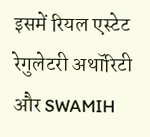इसमें रियल एस्टेट रेगुलेटरी अथॉरिटी और SWAMIH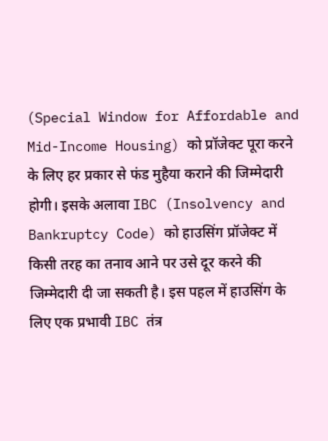(Special Window for Affordable and Mid-Income Housing) को प्रॉजेक्ट पूरा करने के लिए हर प्रकार से फंड मुहैया कराने की जिम्मेदारी होगी। इसके अलावा IBC (Insolvency and Bankruptcy Code) को हाउसिंग प्रॉजेक्ट में किसी तरह का तनाव आने पर उसे दूर करने की जिम्मेदारी दी जा सकती है। इस पहल में हाउसिंग के लिए एक प्रभावी IBC तंत्र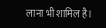लाना भी शामिल है।